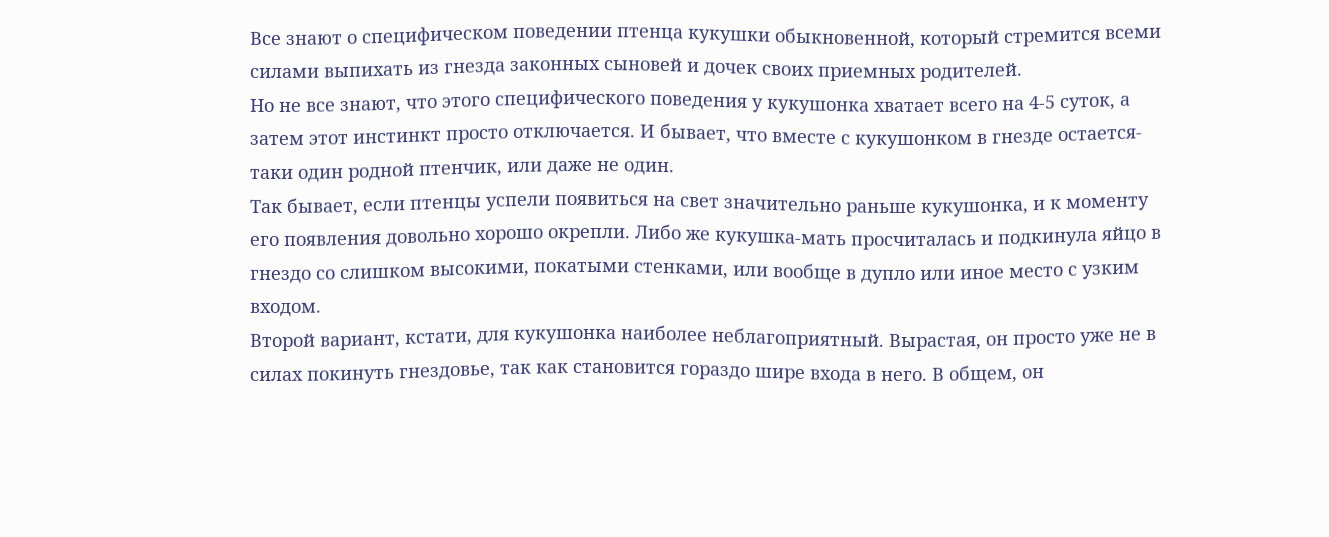Все знают о специфическом поведении птенца кукушки обыкновенной, который стремится всеми силами выпихать из гнезда законных сыновей и дочек своих приемных родителей.
Но не все знают, что этого специфического поведения у кукушонка хватает всего на 4-5 суток, а затем этот инстинкт просто отключается. И бывает, что вместе с кукушонком в гнезде остается-таки один родной птенчик, или даже не один.
Так бывает, если птенцы успели появиться на свет значительно раньше кукушонка, и к моменту его появления довольно хорошо окрепли. Либо же кукушка-мать просчиталась и подкинула яйцо в гнездо со слишком высокими, покатыми стенками, или вообще в дупло или иное место с узким входом.
Второй вариант, кстати, для кукушонка наиболее неблагоприятный. Вырастая, он просто уже не в силах покинуть гнездовье, так как становится гораздо шире входа в него. В общем, он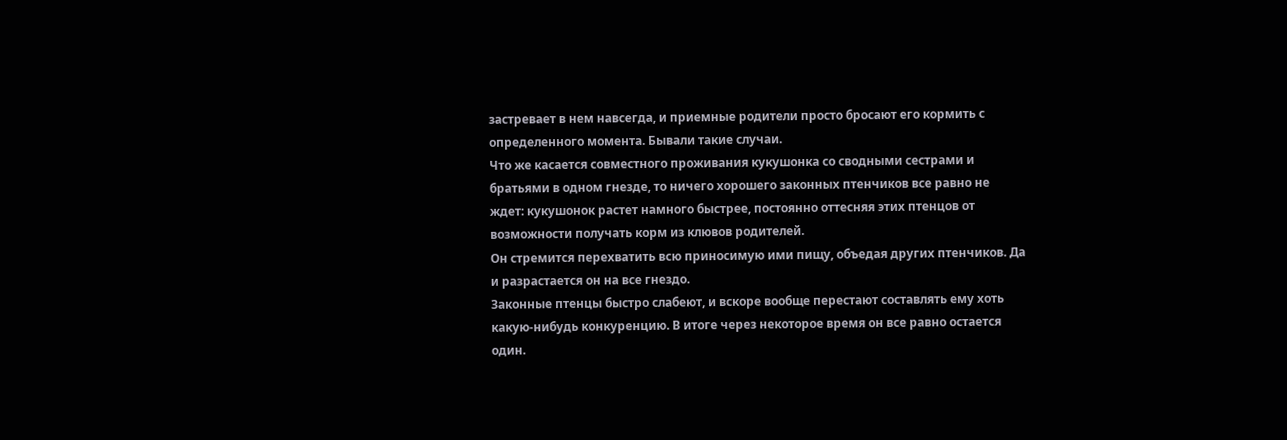застревает в нем навсегда, и приемные родители просто бросают его кормить с определенного момента. Бывали такие случаи.
Что же касается совместного проживания кукушонка со сводными сестрами и братьями в одном гнезде, то ничего хорошего законных птенчиков все равно не ждет: кукушонок растет намного быстрее, постоянно оттесняя этих птенцов от возможности получать корм из клювов родителей.
Он стремится перехватить всю приносимую ими пищу, объедая других птенчиков. Да и разрастается он на все гнездо.
Законные птенцы быстро слабеют, и вскоре вообще перестают составлять ему хоть какую-нибудь конкуренцию. В итоге через некоторое время он все равно остается один.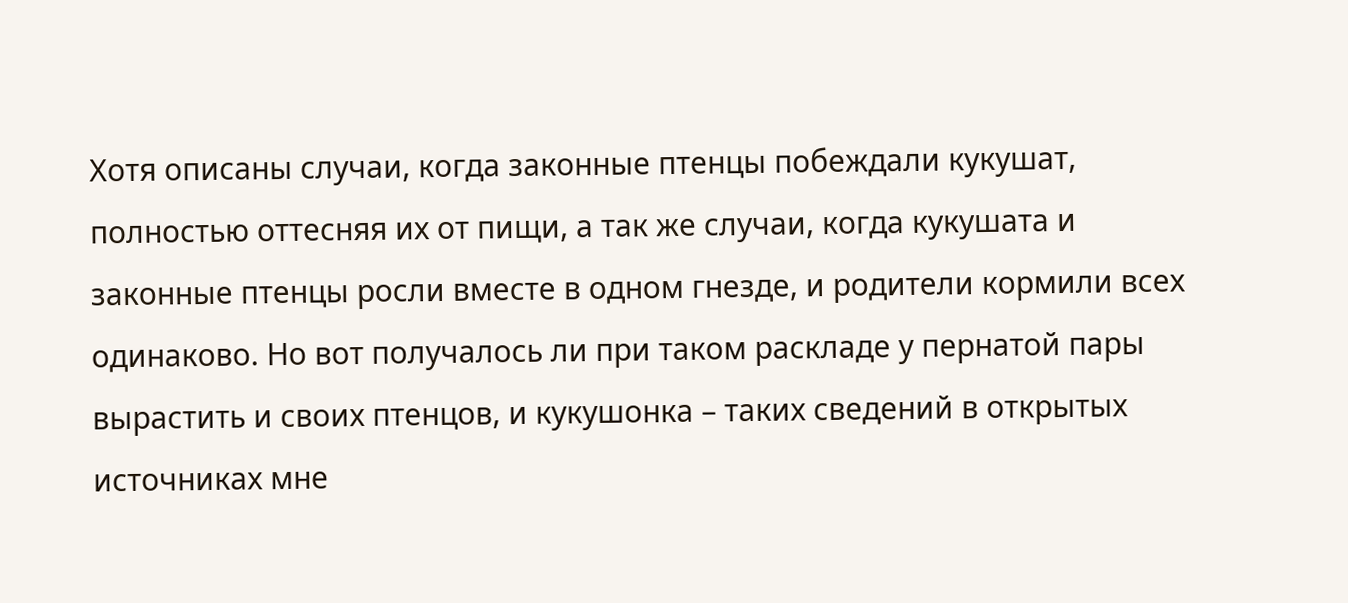Хотя описаны случаи, когда законные птенцы побеждали кукушат, полностью оттесняя их от пищи, а так же случаи, когда кукушата и законные птенцы росли вместе в одном гнезде, и родители кормили всех одинаково. Но вот получалось ли при таком раскладе у пернатой пары вырастить и своих птенцов, и кукушонка – таких сведений в открытых источниках мне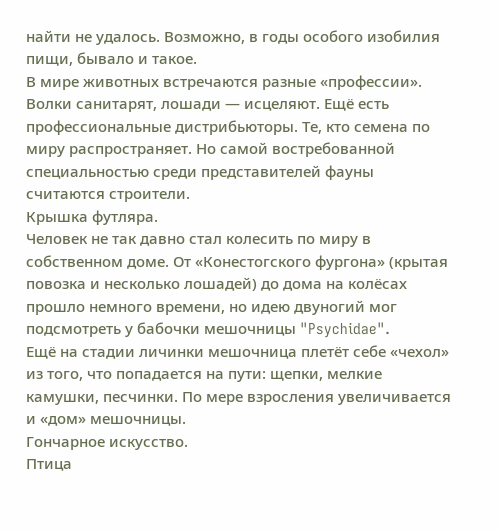найти не удалось. Возможно, в годы особого изобилия пищи, бывало и такое.
В мире животных встречаются разные «профессии». Волки санитарят, лошади — исцеляют. Ещё есть профессиональные дистрибьюторы. Те, кто семена по миру распространяет. Но самой востребованной специальностью среди представителей фауны считаются строители.
Крышка футляра.
Человек не так давно стал колесить по миру в собственном доме. От «Конестогского фургона» (крытая повозка и несколько лошадей) до дома на колёсах прошло немного времени, но идею двуногий мог подсмотреть у бабочки мешочницы "Psychidae".
Ещё на стадии личинки мешочница плетёт себе «чехол» из того, что попадается на пути: щепки, мелкие камушки, песчинки. По мере взросления увеличивается и «дом» мешочницы.
Гончарное искусство.
Птица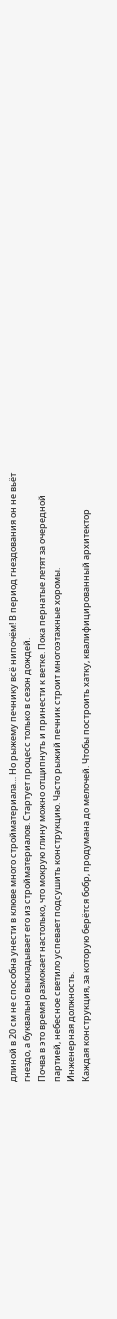длиной в 20 см не способна унести в клюве много стройматериала… Но рыжему печнику всё нипочём! В период гнездования он не вьёт гнездо, а буквально выкладывает его из стройматериалов. Стартует процесс только в сезон дождей.
Почва в это время размокает настолько, что мокрую глину можно отщипнуть и принести к ветке. Пока пернатые летят за очередной партией, небесное светило успевает подсушить конструкцию. Часто рыжий печник строит многоэтажные хоромы.
Инженерная должность.
Каждая конструкция, за которую берётся бобр, продумана до мелочей. Чтобы построить хатку, квалифицированный архитектор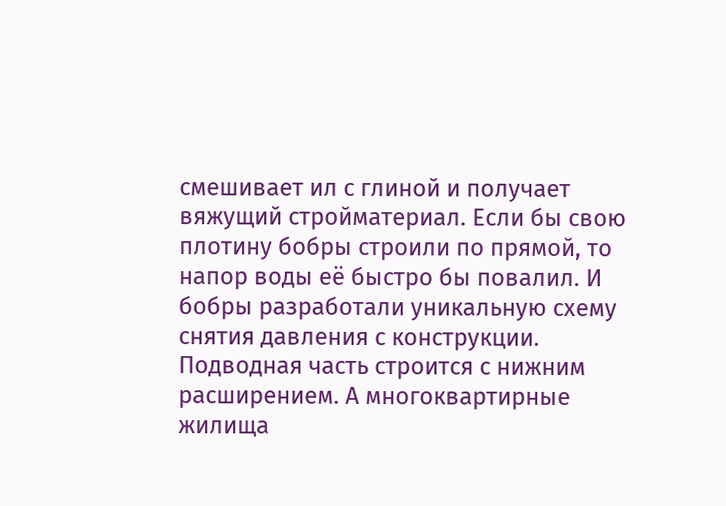смешивает ил с глиной и получает вяжущий стройматериал. Если бы свою плотину бобры строили по прямой, то напор воды её быстро бы повалил. И бобры разработали уникальную схему снятия давления с конструкции.
Подводная часть строится с нижним расширением. А многоквартирные жилища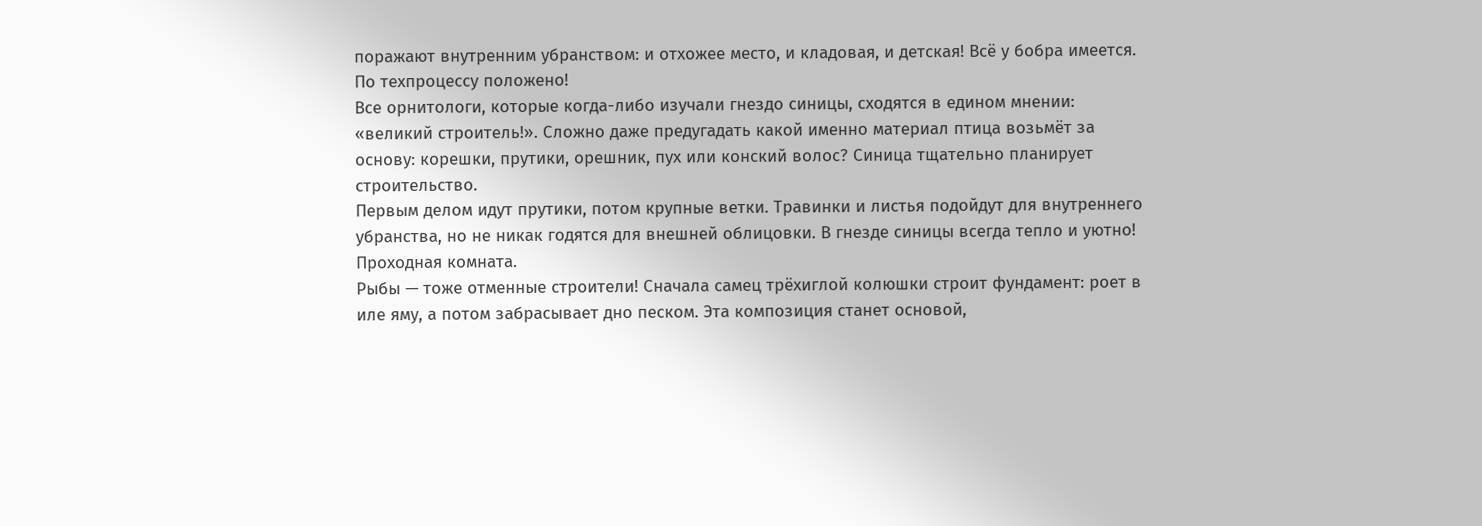поражают внутренним убранством: и отхожее место, и кладовая, и детская! Всё у бобра имеется.
По техпроцессу положено!
Все орнитологи, которые когда-либо изучали гнездо синицы, сходятся в едином мнении: «великий строитель!». Сложно даже предугадать какой именно материал птица возьмёт за основу: корешки, прутики, орешник, пух или конский волос? Синица тщательно планирует строительство.
Первым делом идут прутики, потом крупные ветки. Травинки и листья подойдут для внутреннего убранства, но не никак годятся для внешней облицовки. В гнезде синицы всегда тепло и уютно!
Проходная комната.
Рыбы — тоже отменные строители! Сначала самец трёхиглой колюшки строит фундамент: роет в иле яму, а потом забрасывает дно песком. Эта композиция станет основой,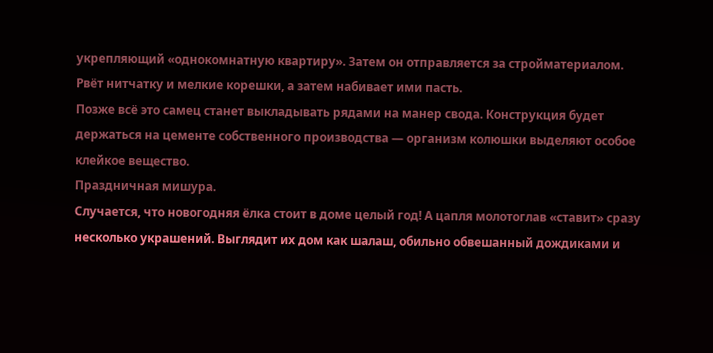укрепляющий «однокомнатную квартиру». Затем он отправляется за стройматериалом. Рвёт нитчатку и мелкие корешки, а затем набивает ими пасть.
Позже всё это самец станет выкладывать рядами на манер свода. Конструкция будет держаться на цементе собственного производства — организм колюшки выделяют особое клейкое вещество.
Праздничная мишура.
Случается, что новогодняя ёлка стоит в доме целый год! А цапля молотоглав «ставит» сразу несколько украшений. Выглядит их дом как шалаш, обильно обвешанный дождиками и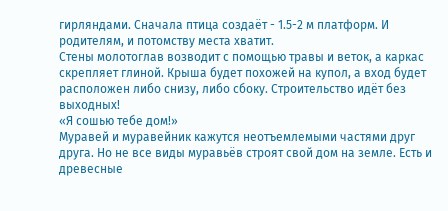гирляндами. Сначала птица создаёт - 1.5-2 м платформ. И родителям, и потомству места хватит.
Стены молотоглав возводит с помощью травы и веток, а каркас скрепляет глиной. Крыша будет похожей на купол, а вход будет расположен либо снизу, либо сбоку. Строительство идёт без выходных!
«Я сошью тебе дом!»
Муравей и муравейник кажутся неотъемлемыми частями друг друга. Но не все виды муравьёв строят свой дом на земле. Есть и древесные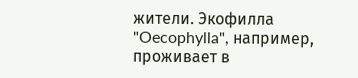жители. Экофилла "Oecophylla", например, проживает в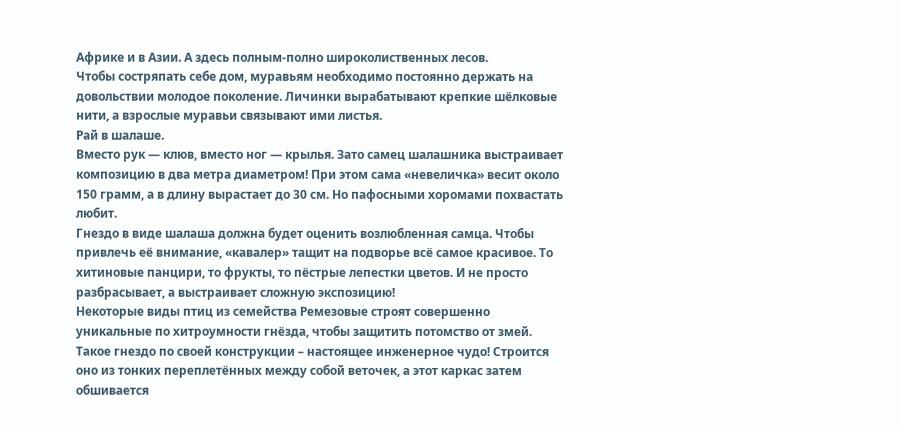Африке и в Азии. А здесь полным-полно широколиственных лесов.
Чтобы состряпать себе дом, муравьям необходимо постоянно держать на довольствии молодое поколение. Личинки вырабатывают крепкие шёлковые нити, а взрослые муравьи связывают ими листья.
Рай в шалаше.
Вместо рук — клюв, вместо ног — крылья. Зато самец шалашника выстраивает композицию в два метра диаметром! При этом сама «невеличка» весит около 150 грамм, а в длину вырастает до 30 см. Но пафосными хоромами похвастать любит.
Гнездо в виде шалаша должна будет оценить возлюбленная самца. Чтобы привлечь её внимание, «кавалер» тащит на подворье всё самое красивое. То хитиновые панцири, то фрукты, то пёстрые лепестки цветов. И не просто разбрасывает, а выстраивает сложную экспозицию!
Некоторые виды птиц из семейства Ремезовые строят совершенно уникальные по хитроумности гнёзда, чтобы защитить потомство от змей.
Такое гнездо по своей конструкции – настоящее инженерное чудо! Строится оно из тонких переплетённых между собой веточек, а этот каркас затем обшивается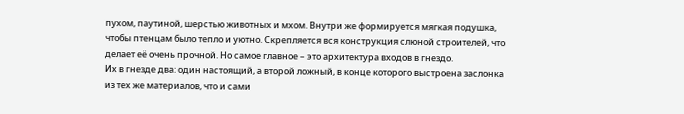пухом, паутиной, шерстью животных и мхом. Внутри же формируется мягкая подушка, чтобы птенцам было тепло и уютно. Скрепляется вся конструкция слюной строителей, что делает её очень прочной. Но самое главное – это архитектура входов в гнездо.
Их в гнезде два: один настоящий, а второй ложный, в конце которого выстроена заслонка из тех же материалов, что и сами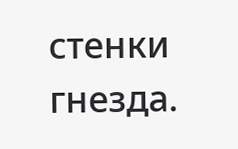стенки гнезда.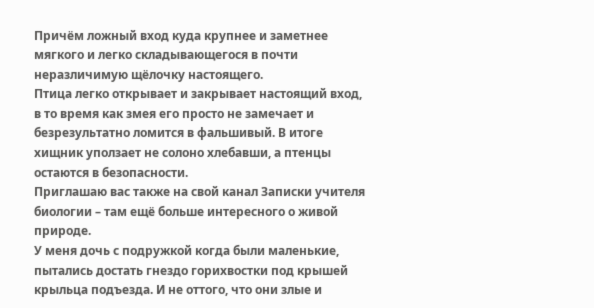Причём ложный вход куда крупнее и заметнее мягкого и легко складывающегося в почти неразличимую щёлочку настоящего.
Птица легко открывает и закрывает настоящий вход, в то время как змея его просто не замечает и безрезультатно ломится в фальшивый. В итоге хищник уползает не солоно хлебавши, а птенцы остаются в безопасности.
Приглашаю вас также на свой канал Записки учителя биологии – там ещё больше интересного о живой природе.
У меня дочь с подружкой когда были маленькие, пытались достать гнездо горихвостки под крышей крыльца подъезда. И не оттого, что они злые и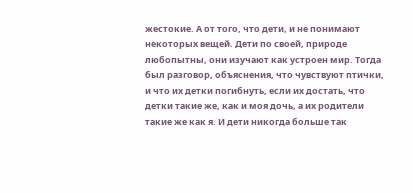жестокие. А от того, что дети, и не понимают некоторых вещей. Дети по своей, природе любопытны, они изучают как устроен мир. Тогда был разговор, объяснения, что чувствуют птички, и что их детки погибнуть, если их достать, что детки такие же, как и моя дочь, а их родители такие же как я. И дети никогда больше так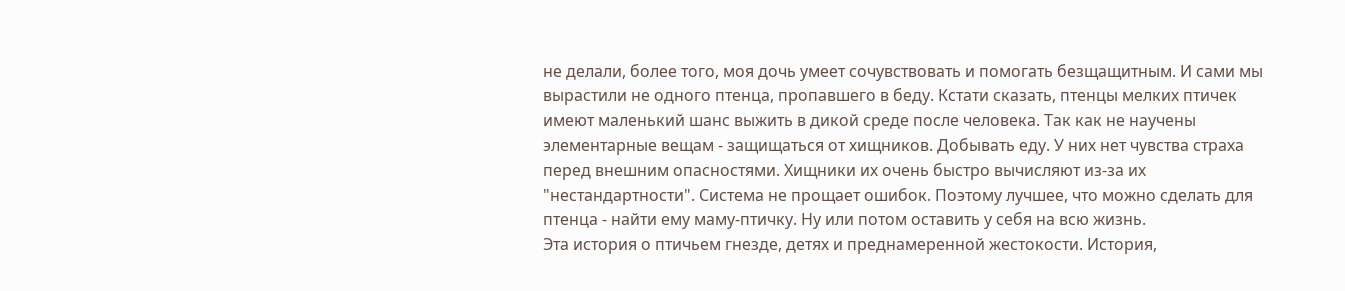не делали, более того, моя дочь умеет сочувствовать и помогать безщащитным. И сами мы вырастили не одного птенца, пропавшего в беду. Кстати сказать, птенцы мелких птичек имеют маленький шанс выжить в дикой среде после человека. Так как не научены элементарные вещам - защищаться от хищников. Добывать еду. У них нет чувства страха перед внешним опасностями. Хищники их очень быстро вычисляют из-за их "нестандартности". Система не прощает ошибок. Поэтому лучшее, что можно сделать для птенца - найти ему маму-птичку. Ну или потом оставить у себя на всю жизнь.
Эта история о птичьем гнезде, детях и преднамеренной жестокости. История,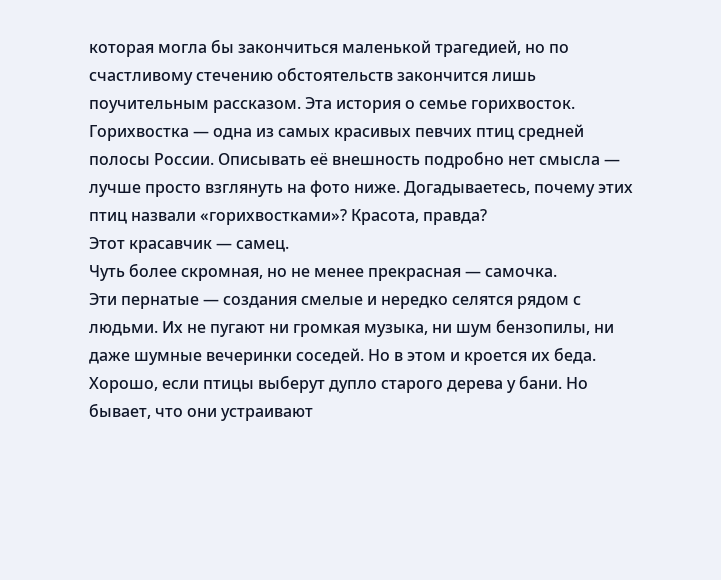которая могла бы закончиться маленькой трагедией, но по счастливому стечению обстоятельств закончится лишь поучительным рассказом. Эта история о семье горихвосток.
Горихвостка — одна из самых красивых певчих птиц средней полосы России. Описывать её внешность подробно нет смысла — лучше просто взглянуть на фото ниже. Догадываетесь, почему этих птиц назвали «горихвостками»? Красота, правда?
Этот красавчик — самец.
Чуть более скромная, но не менее прекрасная — самочка.
Эти пернатые — создания смелые и нередко селятся рядом с людьми. Их не пугают ни громкая музыка, ни шум бензопилы, ни даже шумные вечеринки соседей. Но в этом и кроется их беда. Хорошо, если птицы выберут дупло старого дерева у бани. Но бывает, что они устраивают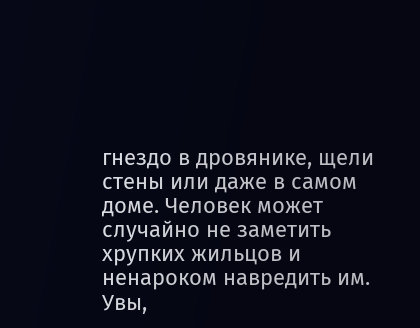гнездо в дровянике, щели стены или даже в самом доме. Человек может случайно не заметить хрупких жильцов и ненароком навредить им. Увы,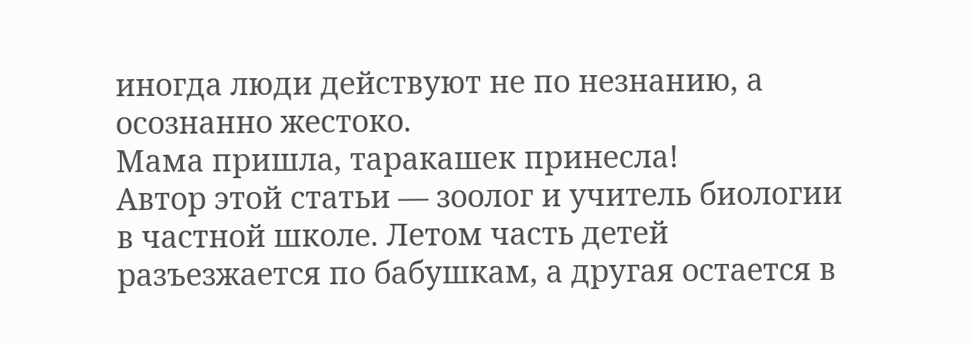иногда люди действуют не по незнанию, а осознанно жестоко.
Мама пришла, таракашек принесла!
Автор этой статьи — зоолог и учитель биологии в частной школе. Летом часть детей разъезжается по бабушкам, а другая остается в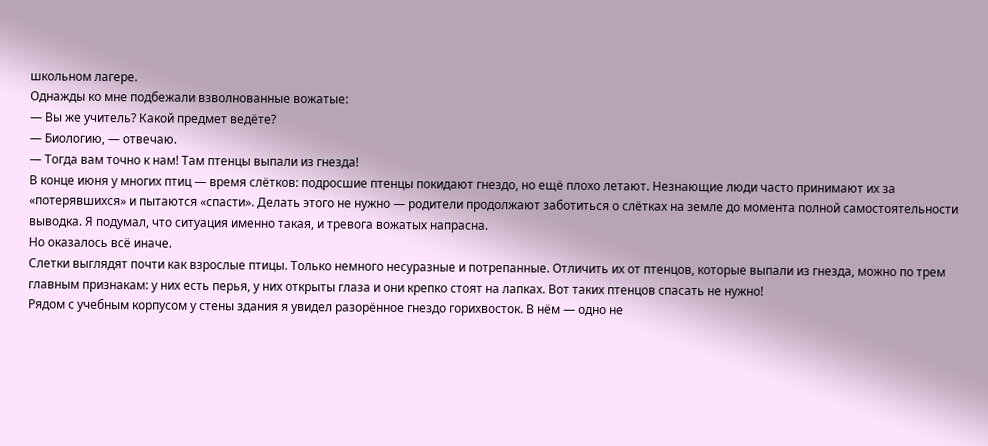школьном лагере.
Однажды ко мне подбежали взволнованные вожатые:
— Вы же учитель? Какой предмет ведёте?
— Биологию, — отвечаю.
— Тогда вам точно к нам! Там птенцы выпали из гнезда!
В конце июня у многих птиц — время слётков: подросшие птенцы покидают гнездо, но ещё плохо летают. Незнающие люди часто принимают их за «потерявшихся» и пытаются «спасти». Делать этого не нужно — родители продолжают заботиться о слётках на земле до момента полной самостоятельности выводка. Я подумал, что ситуация именно такая, и тревога вожатых напрасна.
Но оказалось всё иначе.
Слетки выглядят почти как взрослые птицы. Только немного несуразные и потрепанные. Отличить их от птенцов, которые выпали из гнезда, можно по трем главным признакам: у них есть перья, у них открыты глаза и они крепко стоят на лапках. Вот таких птенцов спасать не нужно!
Рядом с учебным корпусом у стены здания я увидел разорённое гнездо горихвосток. В нём — одно не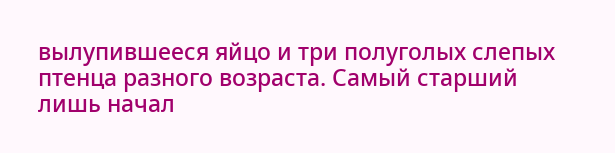вылупившееся яйцо и три полуголых слепых птенца разного возраста. Самый старший лишь начал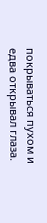покрываться пухом и едва открывал глаза.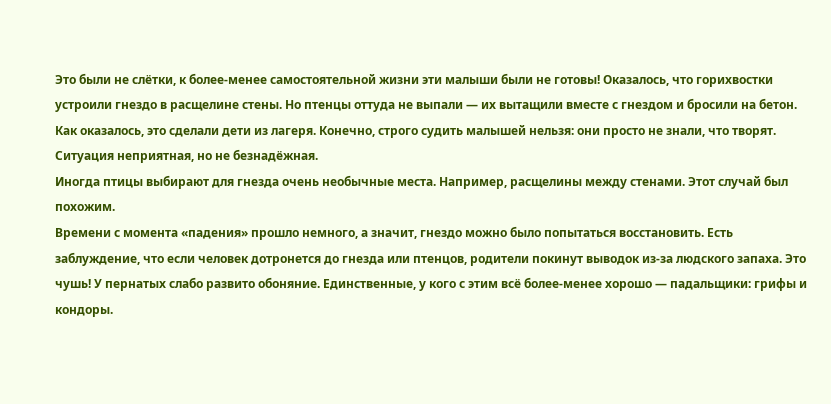Это были не слётки, к более-менее самостоятельной жизни эти малыши были не готовы! Оказалось, что горихвостки устроили гнездо в расщелине стены. Но птенцы оттуда не выпали — их вытащили вместе с гнездом и бросили на бетон. Как оказалось, это сделали дети из лагеря. Конечно, строго судить малышей нельзя: они просто не знали, что творят.
Ситуация неприятная, но не безнадёжная.
Иногда птицы выбирают для гнезда очень необычные места. Например, расщелины между стенами. Этот случай был похожим.
Времени с момента «падения» прошло немного, а значит, гнездо можно было попытаться восстановить. Есть заблуждение, что если человек дотронется до гнезда или птенцов, родители покинут выводок из-за людского запаха. Это чушь! У пернатых слабо развито обоняние. Единственные, у кого с этим всё более-менее хорошо — падальщики: грифы и кондоры.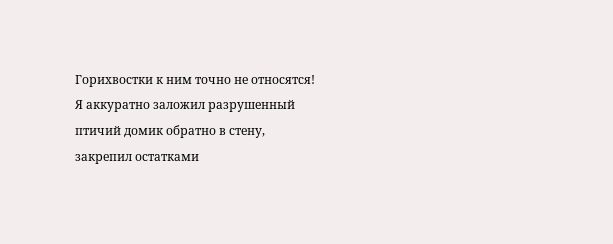Горихвостки к ним точно не относятся!
Я аккуратно заложил разрушенный птичий домик обратно в стену, закрепил остатками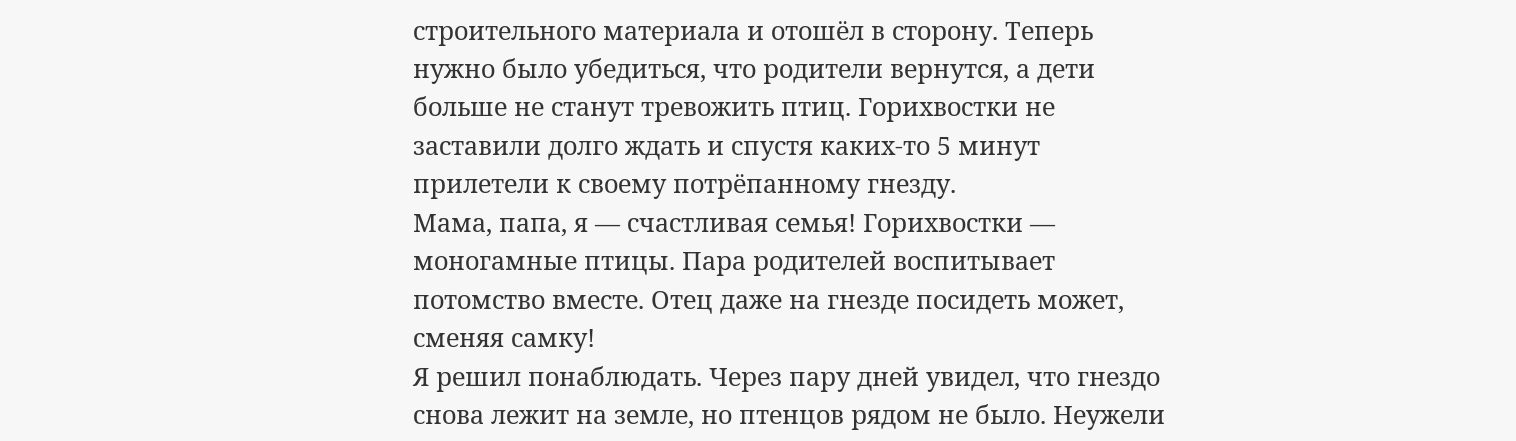строительного материала и отошёл в сторону. Теперь нужно было убедиться, что родители вернутся, а дети больше не станут тревожить птиц. Горихвостки не заставили долго ждать и спустя каких-то 5 минут прилетели к своему потрёпанному гнезду.
Мама, папа, я — счастливая семья! Горихвостки — моногамные птицы. Пара родителей воспитывает потомство вместе. Отец даже на гнезде посидеть может, сменяя самку!
Я решил понаблюдать. Через пару дней увидел, что гнездо снова лежит на земле, но птенцов рядом не было. Неужели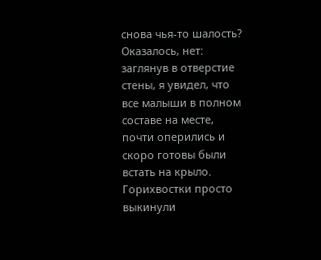снова чья-то шалость? Оказалось, нет: заглянув в отверстие стены, я увидел, что все малыши в полном составе на месте, почти оперились и скоро готовы были встать на крыло. Горихвостки просто выкинули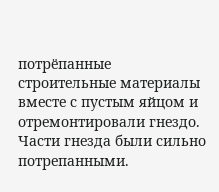потрёпанные строительные материалы вместе с пустым яйцом и отремонтировали гнездо.
Части гнезда были сильно потрепанными.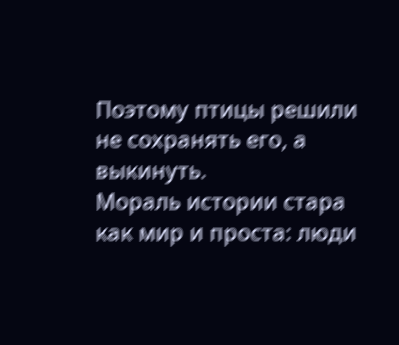Поэтому птицы решили не сохранять его, а выкинуть.
Мораль истории стара как мир и проста: люди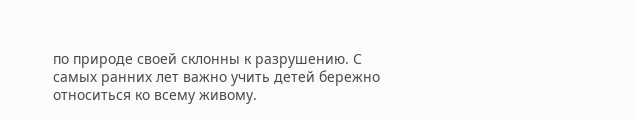по природе своей склонны к разрушению. С самых ранних лет важно учить детей бережно относиться ко всему живому.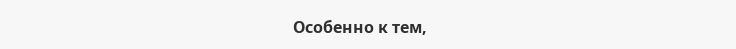Особенно к тем,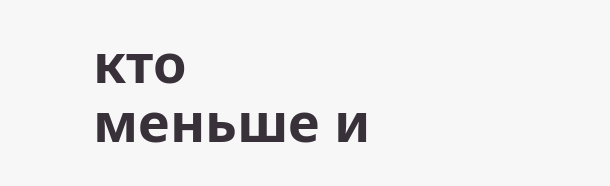кто меньше и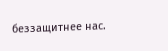беззащитнее нас.